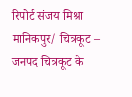रिपोर्ट संजय मिश्रा
मानिकपुर/ चित्रकूट – जनपद चित्रकूट के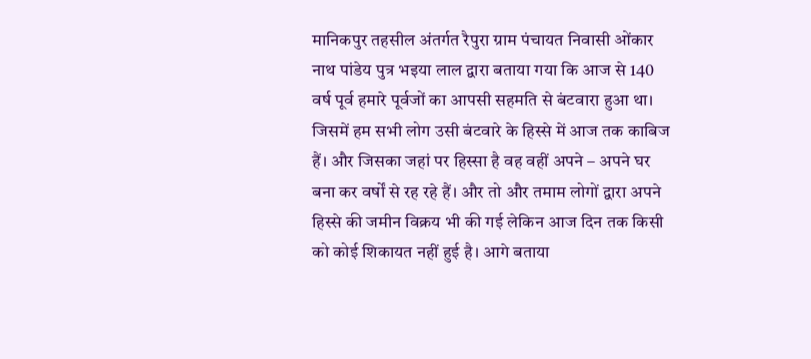मानिकपुर तहसील अंतर्गत रैपुरा ग्राम पंचायत निवासी ओंकार नाथ पांडेय पुत्र भइया लाल द्वारा बताया गया कि आज से 140 वर्ष पूर्व हमारे पूर्वजों का आपसी सहमति से बंटवारा हुआ था। जिसमें हम सभी लोग उसी बंटवारे के हिस्से में आज तक काबिज हैं। और जिसका जहां पर हिस्सा है वह वहीं अपने – अपने घर बना कर वर्षों से रह रहे हैं। और तो और तमाम लोगों द्वारा अपने हिस्से की जमीन विक्रय भी की गई लेकिन आज दिन तक किसी को कोई शिकायत नहीं हुई है। आगे बताया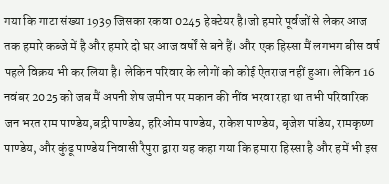गया कि गाटा संख्या 1939 जिसका रकवा 0245 हेक्टेयर है।जो हमारे पूर्वजों से लेकर आज तक हमारे कब्जे में है और हमारे दो घर आज वर्षों से बने हैं। और एक हिस्सा मैं लगभग बीस वर्ष पहले विक्रय भी कर लिया है। लेकिन परिवार के लोगों को कोई ऐतराज नहीं हुआ। लेकिन 16 नवंबर 2025 को जब मैं अपनी शेष जमीन पर मकान की नींव भरवा रहा था तभी परिवारिक जन भरत राम पाण्डेय,बद्री पाण्डेय, हरिओम पाण्डेय, राकेश पाण्डेय, बृजेश पांडेय, रामकृष्ण पाण्डेय, और कुंढू पाण्डेय निवासी रैपुरा द्वारा यह कहा गया कि हमारा हिस्सा है और हमें भी इस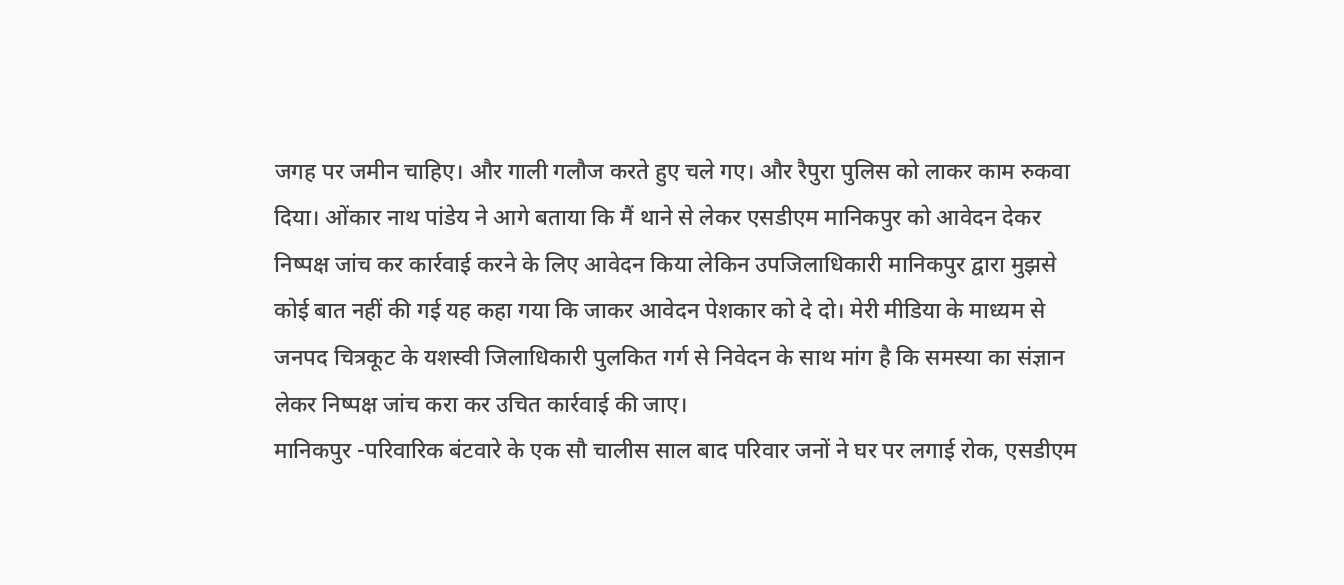जगह पर जमीन चाहिए। और गाली गलौज करते हुए चले गए। और रैपुरा पुलिस को लाकर काम रुकवा दिया। ओंकार नाथ पांडेय ने आगे बताया कि मैं थाने से लेकर एसडीएम मानिकपुर को आवेदन देकर निष्पक्ष जांच कर कार्रवाई करने के लिए आवेदन किया लेकिन उपजिलाधिकारी मानिकपुर द्वारा मुझसे कोई बात नहीं की गई यह कहा गया कि जाकर आवेदन पेशकार को दे दो। मेरी मीडिया के माध्यम से जनपद चित्रकूट के यशस्वी जिलाधिकारी पुलकित गर्ग से निवेदन के साथ मांग है कि समस्या का संज्ञान लेकर निष्पक्ष जांच करा कर उचित कार्रवाई की जाए।
मानिकपुर -परिवारिक बंटवारे के एक सौ चालीस साल बाद परिवार जनों ने घर पर लगाई रोक, एसडीएम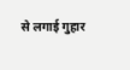से लगाई गुहार